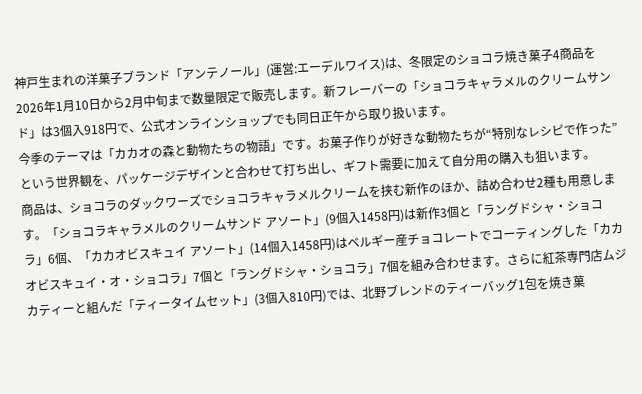神戸生まれの洋菓子ブランド「アンテノール」(運営:エーデルワイス)は、冬限定のショコラ焼き菓子4商品を2026年1月10日から2月中旬まで数量限定で販売します。新フレーバーの「ショコラキャラメルのクリームサンド」は3個入918円で、公式オンラインショップでも同日正午から取り扱います。
今季のテーマは「カカオの森と動物たちの物語」です。お菓子作りが好きな動物たちが“特別なレシピで作った”という世界観を、パッケージデザインと合わせて打ち出し、ギフト需要に加えて自分用の購入も狙います。
商品は、ショコラのダックワーズでショコラキャラメルクリームを挟む新作のほか、詰め合わせ2種も用意します。「ショコラキャラメルのクリームサンド アソート」(9個入1458円)は新作3個と「ラングドシャ・ショコラ」6個、「カカオビスキュイ アソート」(14個入1458円)はベルギー産チョコレートでコーティングした「カカオビスキュイ・オ・ショコラ」7個と「ラングドシャ・ショコラ」7個を組み合わせます。さらに紅茶専門店ムジカティーと組んだ「ティータイムセット」(3個入810円)では、北野ブレンドのティーバッグ1包を焼き菓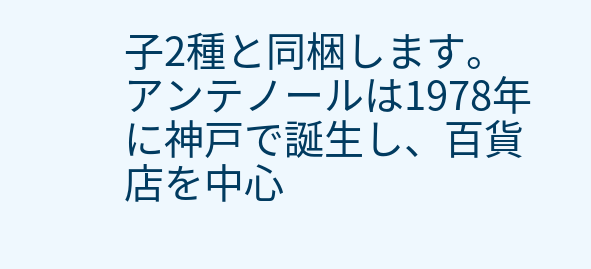子2種と同梱します。
アンテノールは1978年に神戸で誕生し、百貨店を中心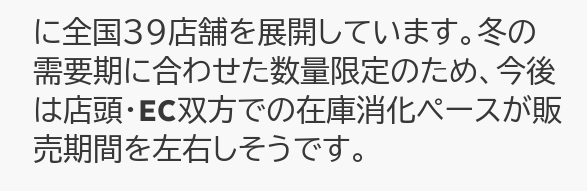に全国39店舗を展開しています。冬の需要期に合わせた数量限定のため、今後は店頭・EC双方での在庫消化ペースが販売期間を左右しそうです。